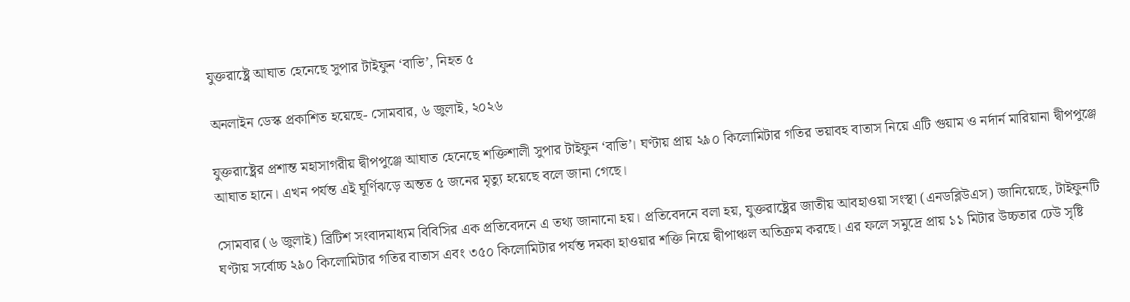যুক্তরাষ্ট্রে আঘাত হেনেছে সুপার টাইফুন ‘বাভি’, নিহত ৫

অনলাইন ডেস্ক প্রকাশিত হয়েছে- সোমবার, ৬ জুলাই, ২০২৬

যুক্তরাষ্ট্রের প্রশান্ত মহাসাগরীয় দ্বীপপুঞ্জে আঘাত হেনেছে শক্তিশালী সুপার টাইফুন ‘বাভি’। ঘণ্টায় প্রায় ২৯০ কিলোমিটার গতির ভয়াবহ বাতাস নিয়ে এটি গুয়াম ও নর্দার্ন মারিয়ানা দ্বীপপুঞ্জে আঘাত হানে। এখন পর্যন্ত এই ঘূর্ণিঝড়ে অন্তত ৫ জনের মৃত্যু হয়েছে বলে জানা গেছে।

সোমবার (৬ জুলাই) ব্রিটিশ সংবাদমাধ্যম বিবিসির এক প্রতিবেদনে এ তথ্য জানানো হয়। প্রতিবেদনে বলা হয়, যুক্তরাষ্ট্রের জাতীয় আবহাওয়া সংস্থা (এনডব্লিউএস) জানিয়েছে, টাইফুনটি ঘণ্টায় সর্বোচ্চ ২৯০ কিলোমিটার গতির বাতাস এবং ৩৫০ কিলোমিটার পর্যন্ত দমকা হাওয়ার শক্তি নিয়ে দ্বীপাঞ্চল অতিক্রম করছে। এর ফলে সমুদ্রে প্রায় ১১ মিটার উচ্চতার ঢেউ সৃষ্টি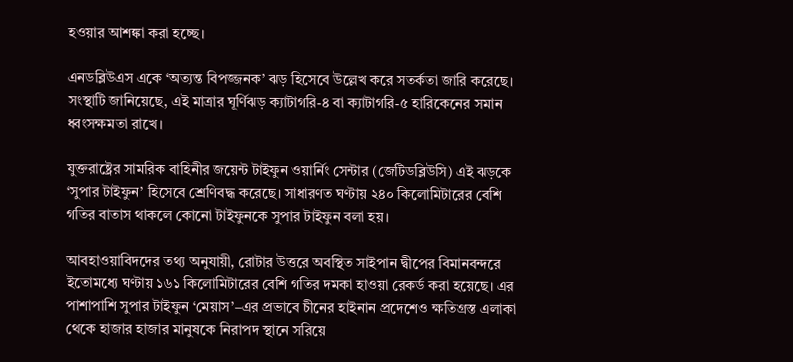হওয়ার আশঙ্কা করা হচ্ছে।

এনডব্লিউএস একে ‘অত্যন্ত বিপজ্জনক’ ঝড় হিসেবে উল্লেখ করে সতর্কতা জারি করেছে। সংস্থাটি জানিয়েছে, এই মাত্রার ঘূর্ণিঝড় ক্যাটাগরি-৪ বা ক্যাটাগরি-৫ হারিকেনের সমান ধ্বংসক্ষমতা রাখে।

যুক্তরাষ্ট্রের সামরিক বাহিনীর জয়েন্ট টাইফুন ওয়ার্নিং সেন্টার (জেটিডব্লিউসি) এই ঝড়কে ‘সুপার টাইফুন’ হিসেবে শ্রেণিবদ্ধ করেছে। সাধারণত ঘণ্টায় ২৪০ কিলোমিটারের বেশি গতির বাতাস থাকলে কোনো টাইফুনকে সুপার টাইফুন বলা হয়।

আবহাওয়াবিদদের তথ্য অনুযায়ী, রোটার উত্তরে অবস্থিত সাইপান দ্বীপের বিমানবন্দরে ইতোমধ্যে ঘণ্টায় ১৬১ কিলোমিটারের বেশি গতির দমকা হাওয়া রেকর্ড করা হয়েছে। এর পাশাপাশি সুপার টাইফুন ‘মেয়াস’–এর প্রভাবে চীনের হাইনান প্রদেশেও ক্ষতিগ্রস্ত এলাকা থেকে হাজার হাজার মানুষকে নিরাপদ স্থানে সরিয়ে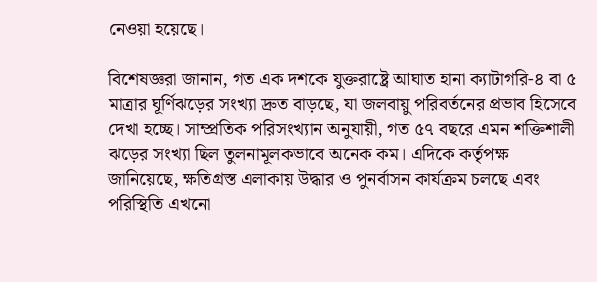নেওয়া হয়েছে।

বিশেষজ্ঞরা জানান, গত এক দশকে যুক্তরাষ্ট্রে আঘাত হানা ক্যাটাগরি-৪ বা ৫ মাত্রার ঘূর্ণিঝড়ের সংখ্যা দ্রুত বাড়ছে, যা জলবায়ু পরিবর্তনের প্রভাব হিসেবে দেখা হচ্ছে। সাম্প্রতিক পরিসংখ্যান অনুযায়ী, গত ৫৭ বছরে এমন শক্তিশালী ঝড়ের সংখ্যা ছিল তুলনামূলকভাবে অনেক কম। এদিকে কর্তৃপক্ষ জানিয়েছে, ক্ষতিগ্রস্ত এলাকায় উদ্ধার ও পুনর্বাসন কার্যক্রম চলছে এবং পরিস্থিতি এখনো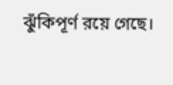ঝুঁকিপূর্ণ রয়ে গেছে।